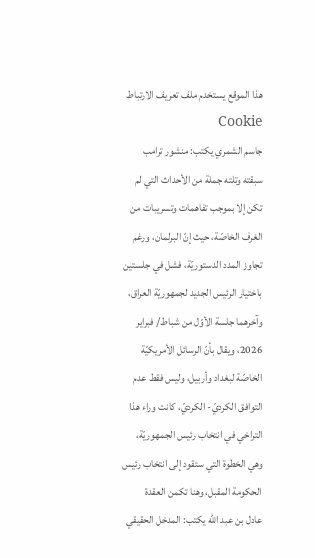هذا الموقع يستخدم ملف تعريف الارتباط Cookie
جاسم الشمري يكتب: منشور ترامب سبقته وتلته جملة من الأحداث التي لم تكن إلا بموجب تفاهمات وتسريبات من الغرف الخاصّة، حيث إنّ البرلمان، ورغم تجاوز المدد الدستوريّة، فشل في جلستين باختيار الرئيس الجديد لجمهوريّة العراق، وآخرهما جلسة الأوّل من شباط/ فبراير 2026، ويقال بأنّ الرسائل الأمريكيّة الخاصّة لبغداد وأربيل، وليس فقط عدم التوافق الكرديّ- الكرديّ، كانت وراء هذا التراخي في انتخاب رئيس الجمهوريّة، وهي الخطوة التي ستقود إلى انتخاب رئيس الحكومة المقبل، وهنا تكمن العقدة
عادل بن عبد الله يكتب: المدخل الحقيقي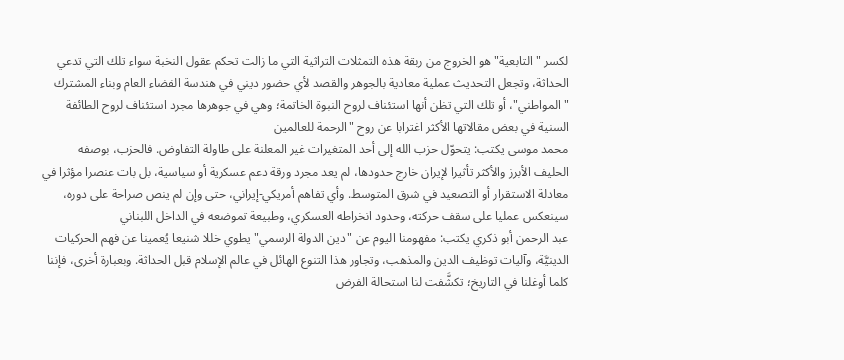لكسر "التابعية" هو الخروج من ربقة هذه التمثلات التراثية التي ما زالت تحكم عقول النخبة سواء تلك التي تدعي الحداثة، وتجعل التحديث عملية معادية بالجوهر والقصد لأي حضور ديني في هندسة الفضاء العام وبناء المشترك "المواطني"، أو تلك التي تظن أنها استئناف لروح النبوة الخاتمة؛ وهي في جوهرها مجرد استئناف لروح الطائفة السنية في بعض مقالاتها الأكثر اغترابا عن روح "الرحمة للعالمين
محمد موسى يكتب: يتحوّل حزب الله إلى أحد المتغيرات غير المعلنة على طاولة التفاوض. فالحزب، بوصفه الحليف الأبرز والأكثر تأثيرا لإيران خارج حدودها، لم يعد مجرد ورقة دعم عسكرية أو سياسية، بل بات عنصرا مؤثرا في معادلة الاستقرار أو التصعيد في شرق المتوسط. وأي تفاهم أمريكي-إيراني، حتى وإن لم ينص صراحة على دوره، سينعكس عمليا على سقف حركته، وحدود انخراطه العسكري، وطبيعة تموضعه في الداخل اللبناني
عبد الرحمن أبو ذكري يكتب: مفهومنا اليوم عن "دين الدولة الرسمي" يطوي خللا شنيعا يُعمينا عن فهم الحركيات الدينيَّة، وآليات توظيف الدين والمذهب، وتجاور هذا التنوع الهائل في عالم الإسلام قبل الحداثة. وبعبارة أخرى، فإننا كلما أوغلنا في التاريخ؛ تكشَّفت لنا استحالة الفرض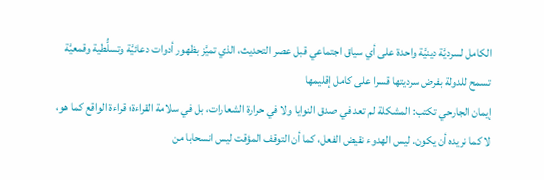الكامل لسرديَّة دينيَّة واحدة على أي سياق اجتماعي قبل عصر التحديث، الذي تميَّز بظهور أدوات دعائيَّة وتسلُّطية وقمعيَّة تسمح للدولة بفرض سرديتها قسرا على كامل إقليمها
إيمان الجارحي تكتب: المشكلة لم تعد في صدق النوايا ولا في حرارة الشعارات، بل في سلامة القراءة؛ قراءة الواقع كما هو، لا كما نريده أن يكون. ليس الهدوء نقيض الفعل، كما أن التوقف المؤقت ليس انسحابا من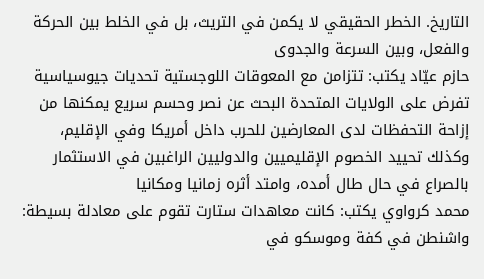التاريخ. الخطر الحقيقي لا يكمن في التريث، بل في الخلط بين الحركة والفعل، وبين السرعة والجدوى
حازم عيّاد يكتب: تتزامن مع المعوقات اللوجستية تحديات جيوسياسية تفرض على الولايات المتحدة البحث عن نصر وحسم سريع يمكنها من إزاحة التحفظات لدى المعارضين للحرب داخل أمريكا وفي الإقليم، وكذلك تحييد الخصوم الإقليميين والدوليين الراغبين في الاستثمار بالصراع في حال طال أمده، وامتد أثره زمانيا ومكانيا
محمد كرواوي يكتب: كانت معاهدات ستارت تقوم على معادلة بسيطة: واشنطن في كفة وموسكو في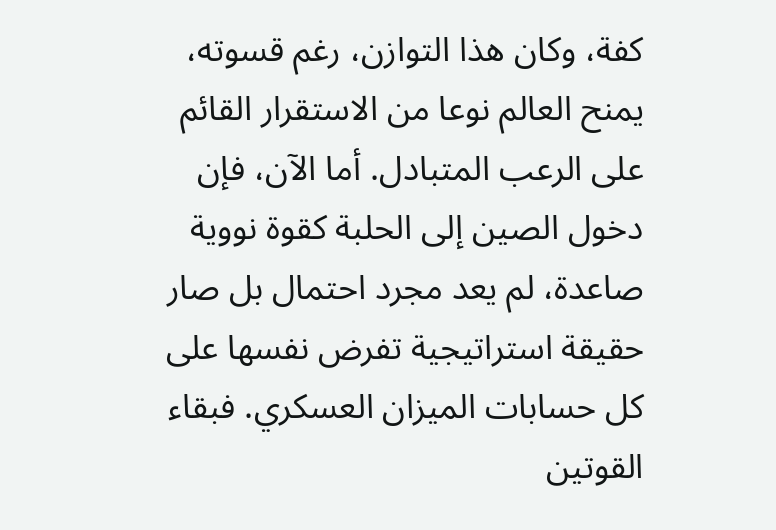كفة، وكان هذا التوازن، رغم قسوته، يمنح العالم نوعا من الاستقرار القائم على الرعب المتبادل. أما الآن، فإن دخول الصين إلى الحلبة كقوة نووية صاعدة، لم يعد مجرد احتمال بل صار حقيقة استراتيجية تفرض نفسها على كل حسابات الميزان العسكري. فبقاء القوتين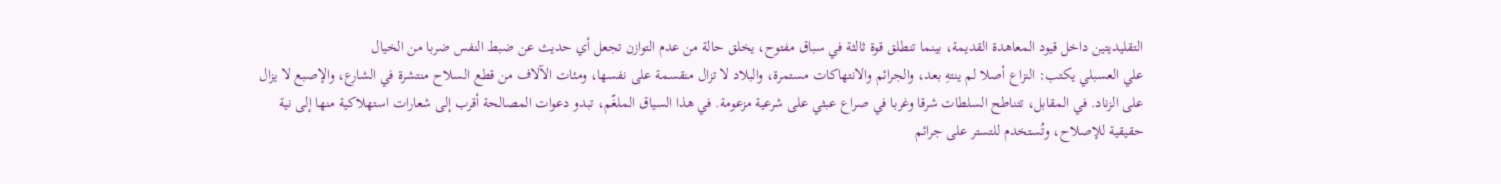التقليديتين داخل قيود المعاهدة القديمة، بينما تنطلق قوة ثالثة في سباق مفتوح، يخلق حالة من عدم التوازن تجعل أي حديث عن ضبط النفس ضربا من الخيال
علي العسبلي يكتب: النزاع أصلا لم ينتهِ بعد، والجرائم والانتهاكات مستمرة، والبلاد لا تزال منقسمة على نفسها، ومئات الآلاف من قطع السلاح منتشرة في الشارع، والإصبع لا يزال على الزناد. في المقابل، تتناطح السلطات شرقا وغربا في صراع عبثي على شرعية مزعومة. في هذا السياق الملغّم، تبدو دعوات المصالحة أقرب إلى شعارات استهلاكية منها إلى نية حقيقية للإصلاح، وتُستخدم للتستر على جرائم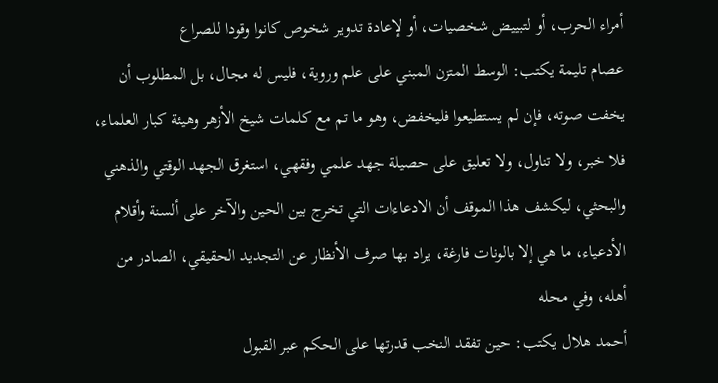أمراء الحرب، أو لتبييض شخصيات، أو لإعادة تدوير شخوص كانوا وقودا للصراع
عصام تليمة يكتب: الوسط المتزن المبني على علم وروية، فليس له مجال، بل المطلوب أن يخفت صوته، فإن لم يستطيعوا فليخفض، وهو ما تم مع كلمات شيخ الأزهر وهيئة كبار العلماء، فلا خبر، ولا تناول، ولا تعليق على حصيلة جهد علمي وفقهي، استغرق الجهد الوقتي والذهني والبحثي، ليكشف هذا الموقف أن الادعاءات التي تخرج بين الحين والآخر على ألسنة وأقلام الأدعياء، ما هي إلا بالونات فارغة، يراد بها صرف الأنظار عن التجديد الحقيقي، الصادر من أهله، وفي محله
أحمد هلال يكتب: حين تفقد النخب قدرتها على الحكم عبر القبول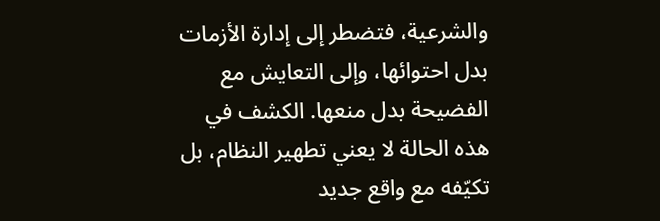والشرعية، فتضطر إلى إدارة الأزمات بدل احتوائها، وإلى التعايش مع الفضيحة بدل منعها. الكشف في هذه الحالة لا يعني تطهير النظام، بل تكيّفه مع واقع جديد